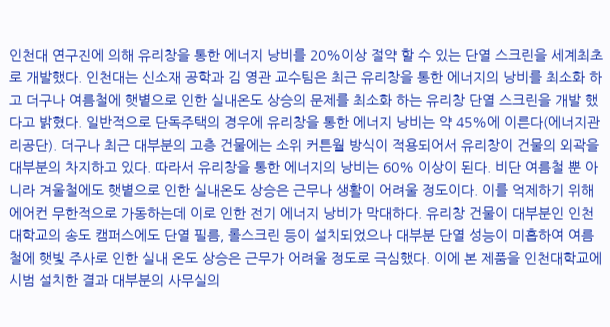인천대 연구진에 의해 유리창을 통한 에너지 낭비를 20%이상 절약 할 수 있는 단열 스크린을 세계최초로 개발했다. 인천대는 신소재 공학과 김 영관 교수팀은 최근 유리창을 통한 에너지의 낭비를 최소화 하고 더구나 여름철에 햇볕으로 인한 실내온도 상승의 문제를 최소화 하는 유리창 단열 스크린을 개발 했다고 밝혔다. 일반적으로 단독주택의 경우에 유리창을 통한 에너지 낭비는 약 45%에 이른다(에너지관리공단). 더구나 최근 대부분의 고층 건물에는 소위 커튼월 방식이 적용되어서 유리창이 건물의 외곽을 대부분의 차지하고 있다. 따라서 유리창을 통한 에너지의 낭비는 60% 이상이 된다. 비단 여름철 뿐 아니라 겨울철에도 햇볕으로 인한 실내온도 상승은 근무나 생활이 어려울 정도이다. 이를 억제하기 위해 에어컨 무한적으로 가동하는데 이로 인한 전기 에너지 낭비가 막대하다. 유리창 건물이 대부분인 인천대학교의 송도 캠퍼스에도 단열 필름, 롤스크린 등이 설치되었으나 대부분 단열 성능이 미흡하여 여름철에 햇빛 주사로 인한 실내 온도 상승은 근무가 어려울 정도로 극심했다. 이에 본 제품을 인천대학교에 시범 설치한 결과 대부분의 사무실의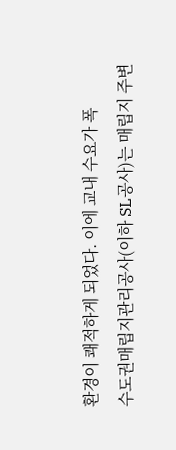환경이 쾌적하게 되었다. 이에 교내 수요가 폭
수도권매립지관리공사(이하 SL공사)는 매립지 주변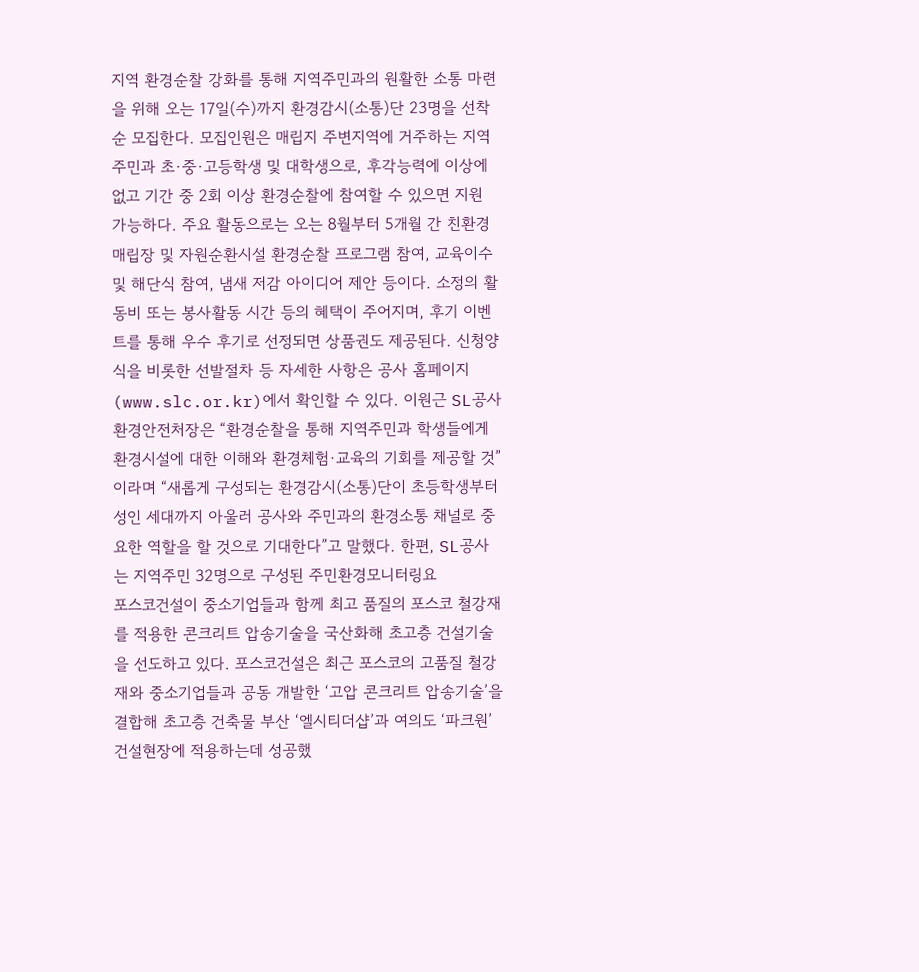지역 환경순찰 강화를 통해 지역주민과의 원활한 소통 마련을 위해 오는 17일(수)까지 환경감시(소통)단 23명을 선착순 모집한다. 모집인원은 매립지 주변지역에 거주하는 지역주민과 초·중·고등학생 및 대학생으로, 후각능력에 이상에 없고 기간 중 2회 이상 환경순찰에 참여할 수 있으면 지원 가능하다. 주요 활동으로는 오는 8월부터 5개월 간 친환경매립장 및 자원순환시설 환경순찰 프로그램 참여, 교육이수 및 해단식 참여, 냄새 저감 아이디어 제안 등이다. 소정의 활동비 또는 봉사활동 시간 등의 혜택이 주어지며, 후기 이벤트를 통해 우수 후기로 선정되면 상품권도 제공된다. 신청양식을 비롯한 선발절차 등 자세한 사항은 공사 홈페이지(www.slc.or.kr)에서 확인할 수 있다. 이원근 SL공사 환경안전처장은 “환경순찰을 통해 지역주민과 학생들에게 환경시설에 대한 이해와 환경체험·교육의 기회를 제공할 것”이라며 “새롭게 구성되는 환경감시(소통)단이 초등학생부터 성인 세대까지 아울러 공사와 주민과의 환경소통 채널로 중요한 역할을 할 것으로 기대한다”고 말했다. 한편, SL공사는 지역주민 32명으로 구성된 주민환경모니터링요
포스코건설이 중소기업들과 함께 최고 품질의 포스코 철강재를 적용한 콘크리트 압송기술을 국산화해 초고층 건설기술을 선도하고 있다. 포스코건설은 최근 포스코의 고품질 철강재와 중소기업들과 공동 개발한 ‘고압 콘크리트 압송기술’을 결합해 초고층 건축물 부산 ‘엘시티더샵’과 여의도 ‘파크원’ 건설현장에 적용하는데 성공했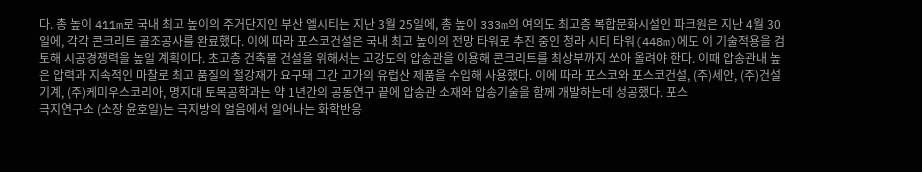다. 총 높이 411m로 국내 최고 높이의 주거단지인 부산 엘시티는 지난 3월 25일에, 총 높이 333m의 여의도 최고층 복합문화시설인 파크원은 지난 4월 30일에, 각각 콘크리트 골조공사를 완료했다. 이에 따라 포스코건설은 국내 최고 높이의 전망 타워로 추진 중인 청라 시티 타워(448m)에도 이 기술적용을 검토해 시공경쟁력을 높일 계획이다. 초고층 건축물 건설을 위해서는 고강도의 압송관을 이용해 콘크리트를 최상부까지 쏘아 올려야 한다. 이때 압송관내 높은 압력과 지속적인 마찰로 최고 품질의 철강재가 요구돼 그간 고가의 유럽산 제품을 수입해 사용했다. 이에 따라 포스코와 포스코건설, (주)세안, (주)건설기계, (주)케미우스코리아, 명지대 토목공학과는 약 1년간의 공동연구 끝에 압송관 소재와 압송기술을 함께 개발하는데 성공했다. 포스
극지연구소 (소장 윤호일)는 극지방의 얼음에서 일어나는 화학반응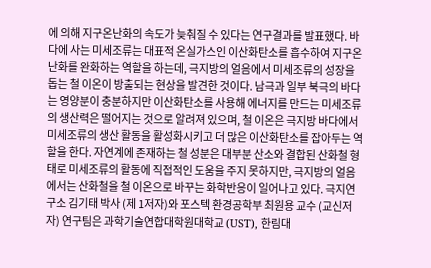에 의해 지구온난화의 속도가 늦춰질 수 있다는 연구결과를 발표했다. 바다에 사는 미세조류는 대표적 온실가스인 이산화탄소를 흡수하여 지구온난화를 완화하는 역할을 하는데, 극지방의 얼음에서 미세조류의 성장을 돕는 철 이온이 방출되는 현상을 발견한 것이다. 남극과 일부 북극의 바다는 영양분이 충분하지만 이산화탄소를 사용해 에너지를 만드는 미세조류의 생산력은 떨어지는 것으로 알려져 있으며, 철 이온은 극지방 바다에서 미세조류의 생산 활동을 활성화시키고 더 많은 이산화탄소를 잡아두는 역할을 한다. 자연계에 존재하는 철 성분은 대부분 산소와 결합된 산화철 형태로 미세조류의 활동에 직접적인 도움을 주지 못하지만, 극지방의 얼음에서는 산화철을 철 이온으로 바꾸는 화학반응이 일어나고 있다. 극지연구소 김기태 박사 (제 1저자)와 포스텍 환경공학부 최원용 교수 (교신저자) 연구팀은 과학기술연합대학원대학교 (UST), 한림대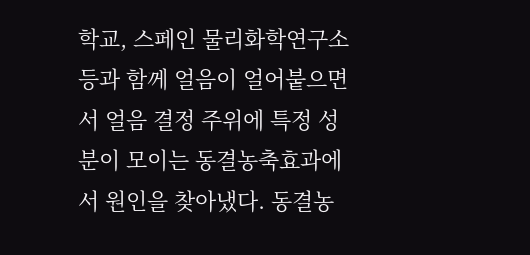학교, 스페인 물리화학연구소 등과 함께 얼음이 얼어붙으면서 얼음 결정 주위에 특정 성분이 모이는 동결농축효과에서 원인을 찾아냈다. 동결농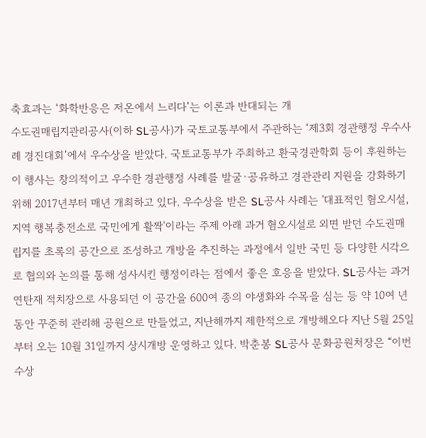축효과는 ‘화학반응은 저온에서 느리다’는 이론과 반대되는 개
수도권매립지관리공사(이하 SL공사)가 국토교통부에서 주관하는 ‘제3회 경관행정 우수사례 경진대회’에서 우수상을 받았다. 국토교통부가 주최하고 환국경관학회 등이 후원하는 이 행사는 창의적이고 우수한 경관행정 사례를 발굴·공유하고 경관관리 지원을 강화하기 위해 2017년부터 매년 개최하고 있다. 우수상을 받은 SL공사 사례는 '대표적인 혐오시설, 지역 행복충전소로 국민에게 활짝'이라는 주제 아래 과거 혐오시설로 외면 받던 수도권매립지를 초록의 공간으로 조성하고 개방을 추진하는 과정에서 일반 국민 등 다양한 시각으로 협의와 논의를 통해 성사시킨 행정이라는 점에서 좋은 호응을 받았다. SL공사는 과거 연탄재 적치장으로 사용되던 이 공간을 600여 종의 야생화와 수목을 심는 등 약 10여 년 동안 꾸준히 관리해 공원으로 만들었고, 지난해까지 제한적으로 개방해오다 지난 5월 25일부터 오는 10월 31일까지 상시개방 운영하고 있다. 박춘봉 SL공사 문화공원처장은 “이번 수상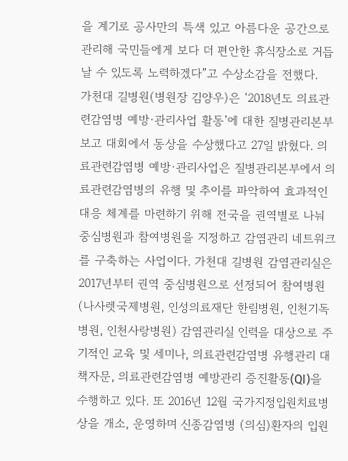을 계기로 공사만의 특색 있고 아름다운 공간으로 관리해 국민들에게 보다 더 편안한 휴식장소로 거듭날 수 있도록 노력하겠다”고 수상소감을 전했다.
가천대 길병원(병원장 김양우)은 ‘2018년도 의료관련감염병 예방·관리사업 활동’에 대한 질병관리본부 보고 대회에서 동상을 수상했다고 27일 밝혔다. 의료관련감염병 예방·관리사업은 질병관리본부에서 의료관련감염병의 유행 및 추이를 파악하여 효과적인 대응 체계를 마련하기 위해 전국을 권역별로 나눠 중심병원과 참여병원을 지정하고 감염관리 네트워크를 구축하는 사업이다. 가천대 길병원 감염관리실은 2017년부터 권역 중심병원으로 선정되어 참여병원(나사렛국제병원, 인성의료재단 한림병원, 인천기독병원, 인천사랑병원) 감염관리실 인력을 대상으로 주기적인 교육 및 세미나, 의료관련감염병 유행관리 대책자문, 의료관련감염병 예방관리 증진활동(QI)을 수행하고 있다. 또 2016년 12월 국가지정입원치료병상을 개소, 운영하며 신종감염병 (의심)환자의 입원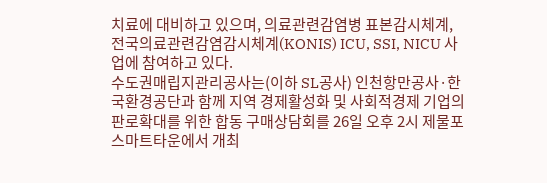치료에 대비하고 있으며, 의료관련감염병 표본감시체계, 전국의료관련감염감시체계(KONIS) ICU, SSI, NICU 사업에 참여하고 있다.
수도권매립지관리공사는(이하 SL공사) 인천항만공사·한국환경공단과 함께 지역 경제활성화 및 사회적경제 기업의 판로확대를 위한 합동 구매상담회를 26일 오후 2시 제물포 스마트타운에서 개최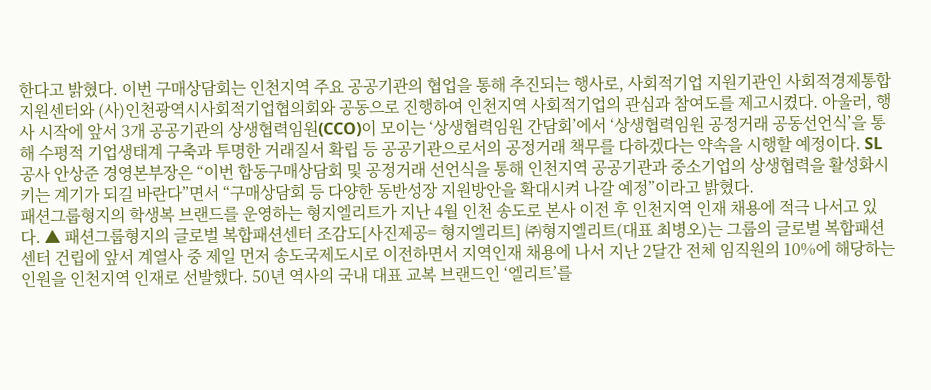한다고 밝혔다. 이번 구매상담회는 인천지역 주요 공공기관의 협업을 통해 추진되는 행사로, 사회적기업 지원기관인 사회적경제통합지원센터와 (사)인천광역시사회적기업협의회와 공동으로 진행하여 인천지역 사회적기업의 관심과 참여도를 제고시켰다. 아울러, 행사 시작에 앞서 3개 공공기관의 상생협력임원(CCO)이 모이는 ‘상생협력임원 간담회’에서 ‘상생협력임원 공정거래 공동선언식’을 통해 수평적 기업생태계 구축과 투명한 거래질서 확립 등 공공기관으로서의 공정거래 책무를 다하겠다는 약속을 시행할 예정이다. SL공사 안상준 경영본부장은 “이번 합동구매상담회 및 공정거래 선언식을 통해 인천지역 공공기관과 중소기업의 상생협력을 활성화시키는 계기가 되길 바란다”면서 “구매상담회 등 다양한 동반성장 지원방안을 확대시켜 나갈 예정”이라고 밝혔다.
패션그룹형지의 학생복 브랜드를 운영하는 형지엘리트가 지난 4월 인천 송도로 본사 이전 후 인천지역 인재 채용에 적극 나서고 있다. ▲ 패션그룹형지의 글로벌 복합패션센터 조감도[사진제공= 형지엘리트] ㈜형지엘리트(대표 최병오)는 그룹의 글로벌 복합패션센터 건립에 앞서 계열사 중 제일 먼저 송도국제도시로 이전하면서 지역인재 채용에 나서 지난 2달간 전체 임직원의 10%에 해당하는 인원을 인천지역 인재로 선발했다. 50년 역사의 국내 대표 교복 브랜드인 ‘엘리트’를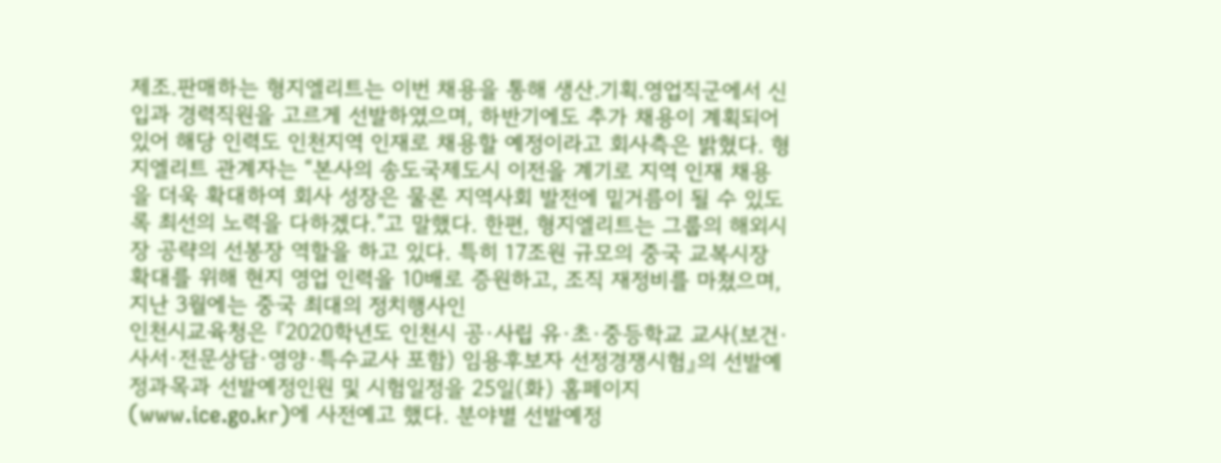제조.판매하는 형지엘리트는 이번 채용을 통해 생산.기획.영업직군에서 신입과 경력직원을 고르게 선발하였으며, 하반기에도 추가 채용이 계획되어 있어 해당 인력도 인천지역 인재로 채용할 예정이라고 회사측은 밝혔다. 형지엘리트 관계자는 “본사의 송도국제도시 이전을 계기로 지역 인재 채용을 더욱 확대하여 회사 성장은 물론 지역사회 발전에 밑거름이 될 수 있도록 최선의 노력을 다하겠다.”고 말했다. 한편, 형지엘리트는 그룹의 해외시장 공략의 선봉장 역할을 하고 있다. 특히 17조원 규모의 중국 교복시장 확대를 위해 현지 영업 인력을 10배로 증원하고, 조직 재정비를 마쳤으며, 지난 3월에는 중국 최대의 정치행사인
인천시교육청은 『2020학년도 인천시 공·사립 유·초·중등학교 교사(보건·사서·전문상담·영양·특수교사 포함) 임용후보자 선정경쟁시험』의 선발예정과목과 선발예정인원 및 시험일정을 25일(화) 홈페이지(www.ice.go.kr)에 사전예고 했다. 분야별 선발예정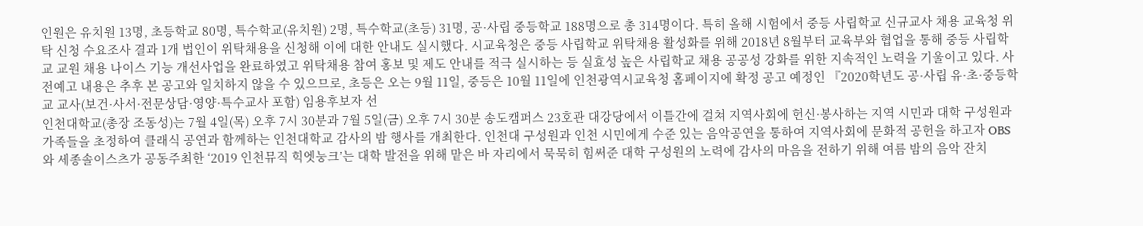인원은 유치원 13명, 초등학교 80명, 특수학교(유치원) 2명, 특수학교(초등) 31명, 공·사립 중등학교 188명으로 총 314명이다. 특히 올해 시험에서 중등 사립학교 신규교사 채용 교육청 위탁 신청 수요조사 결과 1개 법인이 위탁채용을 신청해 이에 대한 안내도 실시했다. 시교육청은 중등 사립학교 위탁채용 활성화를 위해 2018년 8월부터 교육부와 협업을 통해 중등 사립학교 교원 채용 나이스 기능 개선사업을 완료하였고 위탁채용 참여 홍보 및 제도 안내를 적극 실시하는 등 실효성 높은 사립학교 채용 공공성 강화를 위한 지속적인 노력을 기울이고 있다. 사전예고 내용은 추후 본 공고와 일치하지 않을 수 있으므로, 초등은 오는 9월 11일, 중등은 10월 11일에 인천광역시교육청 홈페이지에 확정 공고 예정인 『2020학년도 공·사립 유·초·중등학교 교사(보건·사서·전문상담·영양·특수교사 포함) 임용후보자 선
인천대학교(총장 조동성)는 7월 4일(목) 오후 7시 30분과 7월 5일(금) 오후 7시 30분 송도캠퍼스 23호관 대강당에서 이틀간에 걸쳐 지역사회에 헌신·봉사하는 지역 시민과 대학 구성원과 가족들을 초정하여 클래식 공연과 함께하는 인천대학교 감사의 밤 행사를 개최한다. 인천대 구성원과 인천 시민에게 수준 있는 음악공연을 통하여 지역사회에 문화적 공헌을 하고자 OBS와 세종솔이스츠가 공동주최한 ‘2019 인천뮤직 힉엣눙크’는 대학 발전을 위해 맡은 바 자리에서 묵묵히 힘써준 대학 구성원의 노력에 감사의 마음을 전하기 위해 여름 밤의 음악 잔치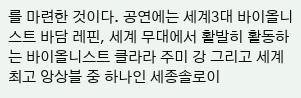를 마련한 것이다. 공연에는 세계3대 바이올니스트 바담 레핀, 세계 무대에서 활발히 활동하는 바이올니스트 클라라 주미 강 그리고 세계 최고 앙상블 중 하나인 세종솔로이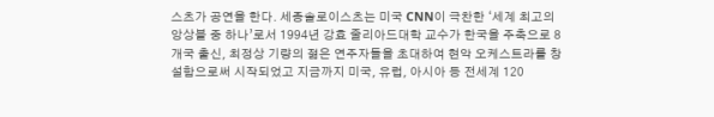스츠가 공연을 한다. 세종솔로이스츠는 미국 CNN이 극찬한 ‘세계 최고의 앙상블 중 하나’로서 1994년 강효 줄리아드대학 교수가 한국을 주축으로 8개국 출신, 최정상 기량의 젊은 연주자들을 초대하여 현악 오케스트라를 창설함으로써 시작되었고 지금까지 미국, 유럽, 아시아 등 전세계 120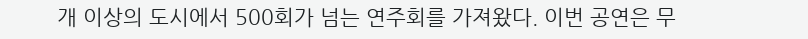개 이상의 도시에서 500회가 넘는 연주회를 가져왔다. 이번 공연은 무